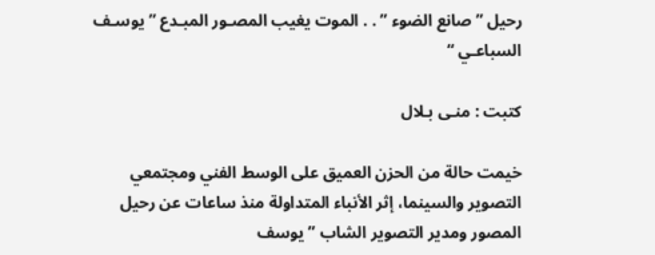رحيل ” صانع الضوء ” . . الموت يغيب المصـور المبـدع ” يوسـف السباعـي “

كتبت : منـى بـلال

خيمت حالة من الحزن العميق على الوسط الفني ومجتمعي التصوير والسينما، إثر الأنباء المتداولة منذ ساعات عن رحيل المصور ومدير التصوير الشاب ” يوسف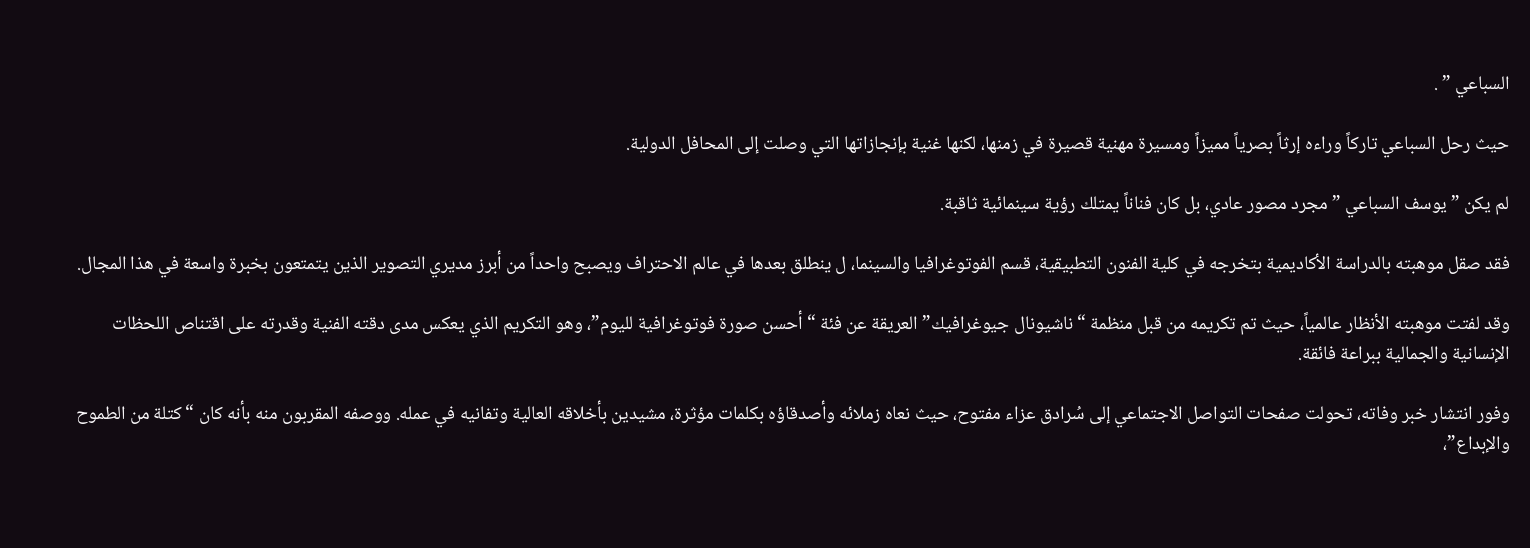السباعي ” .

حيث رحل السباعي تاركاً وراءه إرثاً بصرياً مميزاً ومسيرة مهنية قصيرة في زمنها، لكنها غنية بإنجازاتها التي وصلت إلى المحافل الدولية.

لم يكن ” يوسف السباعي ” مجرد مصور عادي، بل كان فناناً يمتلك رؤية سينمائية ثاقبة.

فقد صقل موهبته بالدراسة الأكاديمية بتخرجه في كلية الفنون التطبيقية، قسم الفوتوغرافيا والسينما، ل ينطلق بعدها في عالم الاحتراف ويصبح واحداً من أبرز مديري التصوير الذين يتمتعون بخبرة واسعة في هذا المجال.

وقد لفتت موهبته الأنظار عالمياً، حيث تم تكريمه من قبل منظمة “ناشيونال جيوغرافيك” العريقة عن فئة “أحسن صورة فوتوغرافية لليوم”، وهو التكريم الذي يعكس مدى دقته الفنية وقدرته على اقتناص اللحظات الإنسانية والجمالية ببراعة فائقة.

وفور انتشار خبر وفاته، تحولت صفحات التواصل الاجتماعي إلى سُرادق عزاء مفتوح، حيث نعاه زملائه وأصدقاؤه بكلمات مؤثرة، مشيدين بأخلاقه العالية وتفانيه في عمله. ووصفه المقربون منه بأنه كان “كتلة من الطموح والإبداع”،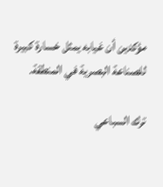مؤكدين أن غيابه يمثل خسارة كبيرة للصناعة البصرية في المنطقة.

ترك السباعي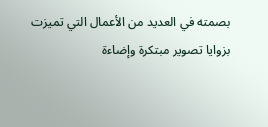بصمته في العديد من الأعمال التي تميزت بزوايا تصوير مبتكرة وإضاءة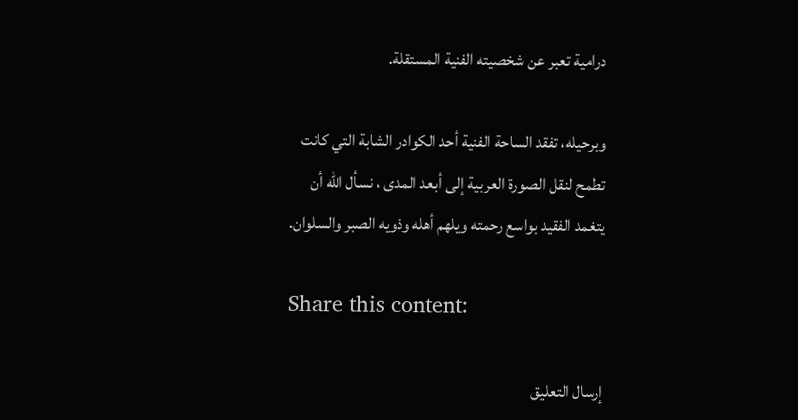درامية تعبر عن شخصيته الفنية المستقلة.

وبرحيله، تفقد الساحة الفنية أحد الكوادر الشابة التي كانت تطمح لنقل الصورة العربية إلى أبعد المدى ، نسأل الله أن يتغمد الفقيد بواسع رحمته ويلهم أهله وذويه الصبر والسلوان.

Share this content:

إرسال التعليق